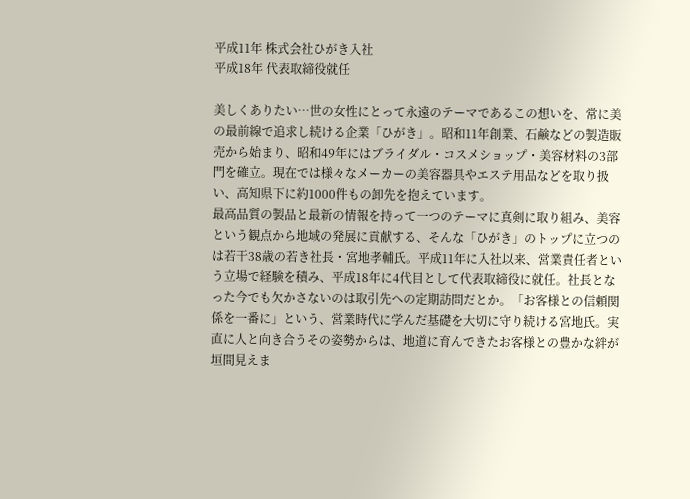平成11年 株式会社ひがき入社
平成18年 代表取締役就任

美しくありたい…世の女性にとって永遠のテーマであるこの想いを、常に美の最前線で追求し続ける企業「ひがき」。昭和11年創業、石鹸などの製造販売から始まり、昭和49年にはブライダル・コスメショップ・美容材料の3部門を確立。現在では様々なメーカーの美容器具やエステ用品などを取り扱い、高知県下に約1000件もの卸先を抱えています。
最高品質の製品と最新の情報を持って一つのテーマに真剣に取り組み、美容という観点から地域の発展に貢献する、そんな「ひがき」のトップに立つのは若干38歳の若き社長・宮地孝輔氏。平成11年に入社以来、営業責任者という立場で経験を積み、平成18年に4代目として代表取締役に就任。社長となった今でも欠かさないのは取引先への定期訪問だとか。「お客様との信頼関係を一番に」という、営業時代に学んだ基礎を大切に守り続ける宮地氏。実直に人と向き合うその姿勢からは、地道に育んできたお客様との豊かな絆が垣間見えま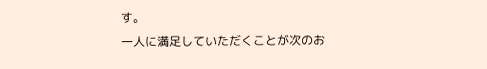す。
一人に満足していただくことが次のお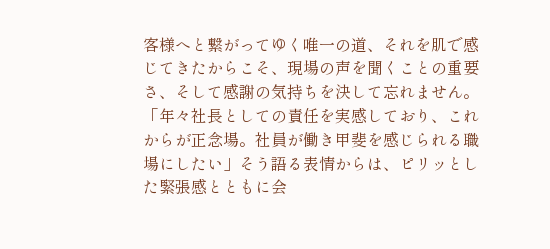客様へと繋がってゆく唯一の道、それを肌で感じてきたからこそ、現場の声を聞くことの重要さ、そして感謝の気持ちを決して忘れません。「年々社長としての責任を実感しており、これからが正念場。社員が働き甲斐を感じられる職場にしたい」そう語る表情からは、ピリッとした緊張感とともに会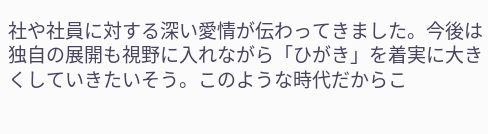社や社員に対する深い愛情が伝わってきました。今後は独自の展開も視野に入れながら「ひがき」を着実に大きくしていきたいそう。このような時代だからこ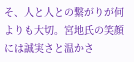そ、人と人との繋がりが何よりも大切。宮地氏の笑顔には誠実さと温かさ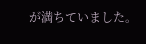が満ちていました。